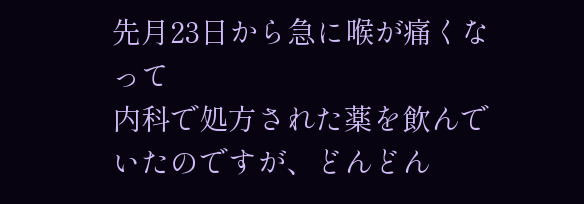先月23日から急に喉が痛くなって
内科で処方された薬を飲んでいたのですが、どんどん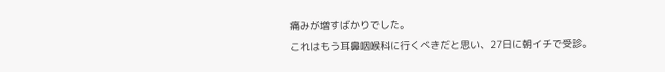痛みが増すばかりでした。
これはもう耳鼻咽喉科に行くべきだと思い、27日に朝イチで受診。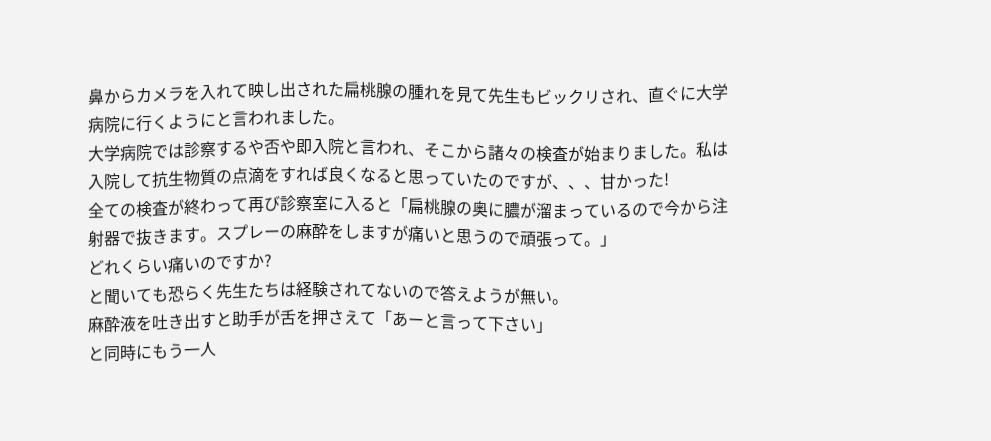鼻からカメラを入れて映し出された扁桃腺の腫れを見て先生もビックリされ、直ぐに大学病院に行くようにと言われました。
大学病院では診察するや否や即入院と言われ、そこから諸々の検査が始まりました。私は入院して抗生物質の点滴をすれば良くなると思っていたのですが、、、甘かった!
全ての検査が終わって再び診察室に入ると「扁桃腺の奥に膿が溜まっているので今から注射器で抜きます。スプレーの麻酔をしますが痛いと思うので頑張って。」
どれくらい痛いのですか?
と聞いても恐らく先生たちは経験されてないので答えようが無い。
麻酔液を吐き出すと助手が舌を押さえて「あーと言って下さい」
と同時にもう一人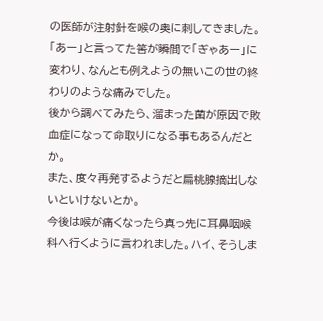の医師が注射針を喉の奥に刺してきました。
「あー」と言ってた筈が瞬間で「ぎゃあー」に変わり、なんとも例えようの無いこの世の終わりのような痛みでした。
後から調べてみたら、溜まった菌が原因で敗血症になって命取りになる事もあるんだとか。
また、度々再発するようだと扁桃腺摘出しないといけないとか。
今後は喉が痛くなったら真っ先に耳鼻咽喉科へ行くように言われました。ハイ、そうしま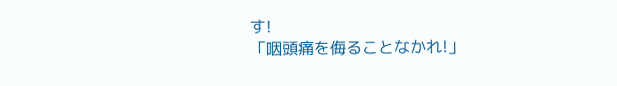す!
「咽頭痛を侮ることなかれ!」